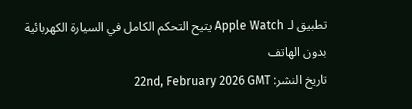تطبيق لـ Apple Watch يتيح التحكم الكامل في السيارة الكهربائية بدون الهاتف
تاريخ النشر: 22nd, February 2026 GMT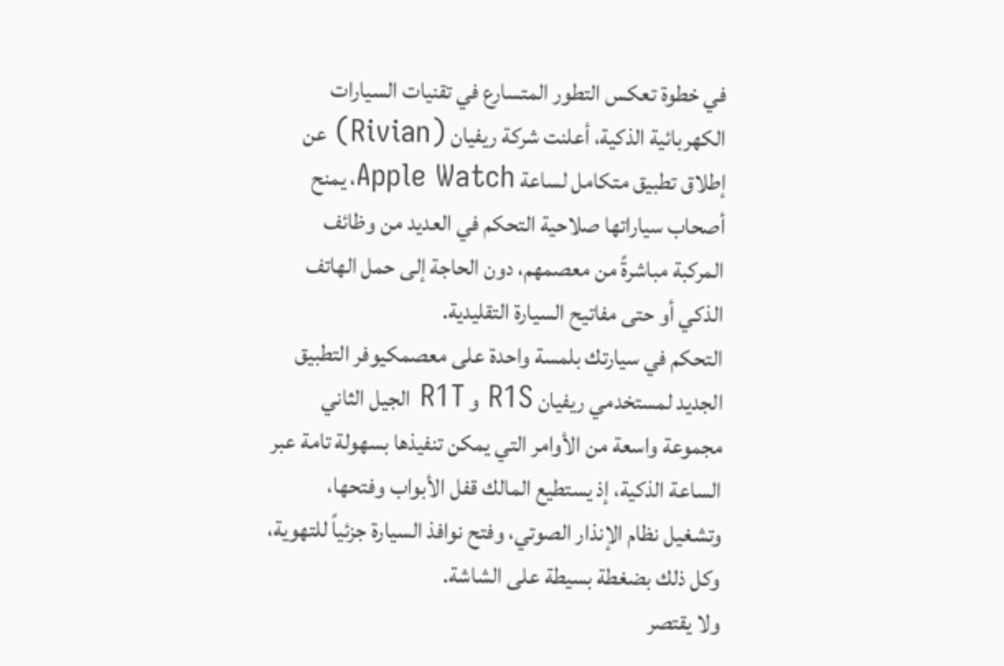في خطوة تعكس التطور المتسارع في تقنيات السيارات الكهربائية الذكية، أعلنت شركة ريفيان (Rivian) عن إطلاق تطبيق متكامل لساعة Apple Watch، يمنح أصحاب سياراتها صلاحية التحكم في العديد من وظائف المركبة مباشرةً من معصمهم، دون الحاجة إلى حمل الهاتف الذكي أو حتى مفاتيح السيارة التقليدية.
التحكم في سيارتك بلمسة واحدة على معصمكيوفر التطبيق الجديد لمستخدمي ريفيان R1S و R1T الجيل الثاني مجموعة واسعة من الأوامر التي يمكن تنفيذها بسهولة تامة عبر الساعة الذكية، إذ يستطيع المالك قفل الأبواب وفتحها، وتشغيل نظام الإنذار الصوتي، وفتح نوافذ السيارة جزئياً للتهوية، وكل ذلك بضغطة بسيطة على الشاشة.
ولا يقتصر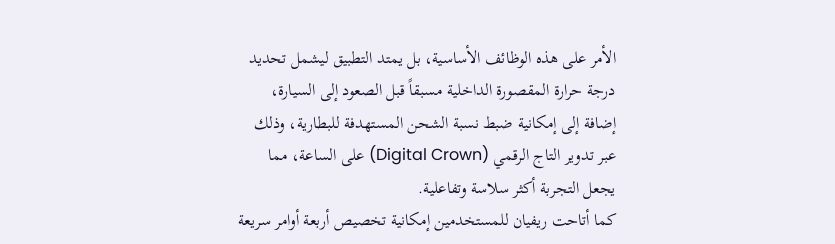الأمر على هذه الوظائف الأساسية، بل يمتد التطبيق ليشمل تحديد درجة حرارة المقصورة الداخلية مسبقاً قبل الصعود إلى السيارة، إضافة إلى إمكانية ضبط نسبة الشحن المستهدفة للبطارية، وذلك عبر تدوير التاج الرقمي (Digital Crown) على الساعة، مما يجعل التجربة أكثر سلاسة وتفاعلية.
كما أتاحت ريفيان للمستخدمين إمكانية تخصيص أربعة أوامر سريعة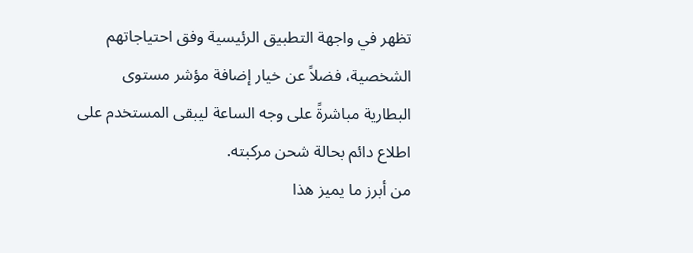تظهر في واجهة التطبيق الرئيسية وفق احتياجاتهم الشخصية، فضلاً عن خيار إضافة مؤشر مستوى البطارية مباشرةً على وجه الساعة ليبقى المستخدم على اطلاع دائم بحالة شحن مركبته.
من أبرز ما يميز هذا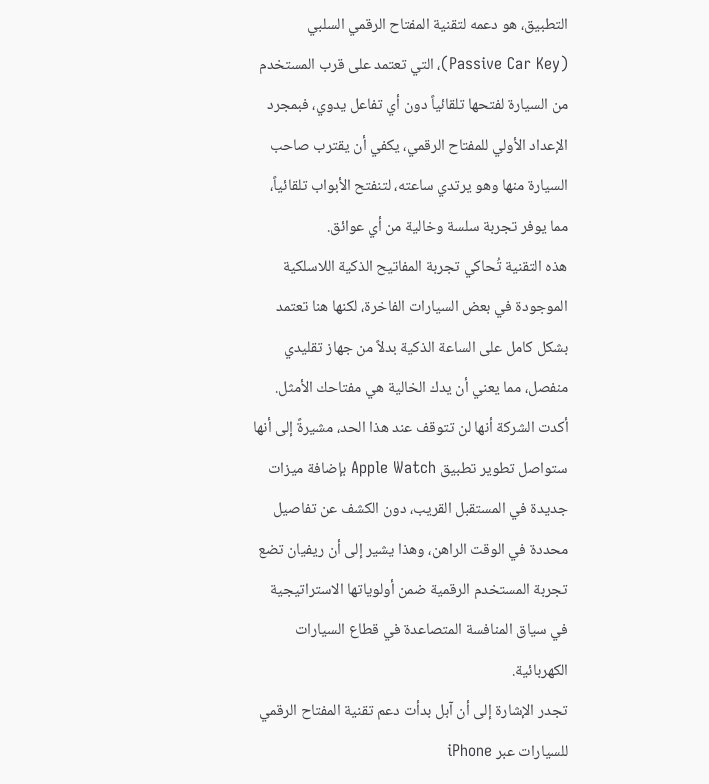التطبيق، هو دعمه لتقنية المفتاح الرقمي السلبي (Passive Car Key)، التي تعتمد على قرب المستخدم من السيارة لفتحها تلقائياً دون أي تفاعل يدوي، فبمجرد الإعداد الأولي للمفتاح الرقمي، يكفي أن يقترب صاحب السيارة منها وهو يرتدي ساعته، لتنفتح الأبواب تلقائياً، مما يوفر تجربة سلسة وخالية من أي عوائق.
هذه التقنية تُحاكي تجربة المفاتيح الذكية اللاسلكية الموجودة في بعض السيارات الفاخرة، لكنها هنا تعتمد بشكل كامل على الساعة الذكية بدلاً من جهاز تقليدي منفصل، مما يعني أن يدك الخالية هي مفتاحك الأمثل.
أكدت الشركة أنها لن تتوقف عند هذا الحد، مشيرةً إلى أنها ستواصل تطوير تطبيق Apple Watch بإضافة ميزات جديدة في المستقبل القريب، دون الكشف عن تفاصيل محددة في الوقت الراهن، وهذا يشير إلى أن ريفيان تضع تجربة المستخدم الرقمية ضمن أولوياتها الاستراتيجية في سياق المنافسة المتصاعدة في قطاع السيارات الكهربائية.
تجدر الإشارة إلى أن آبل بدأت دعم تقنية المفتاح الرقمي للسيارات عبر iPhone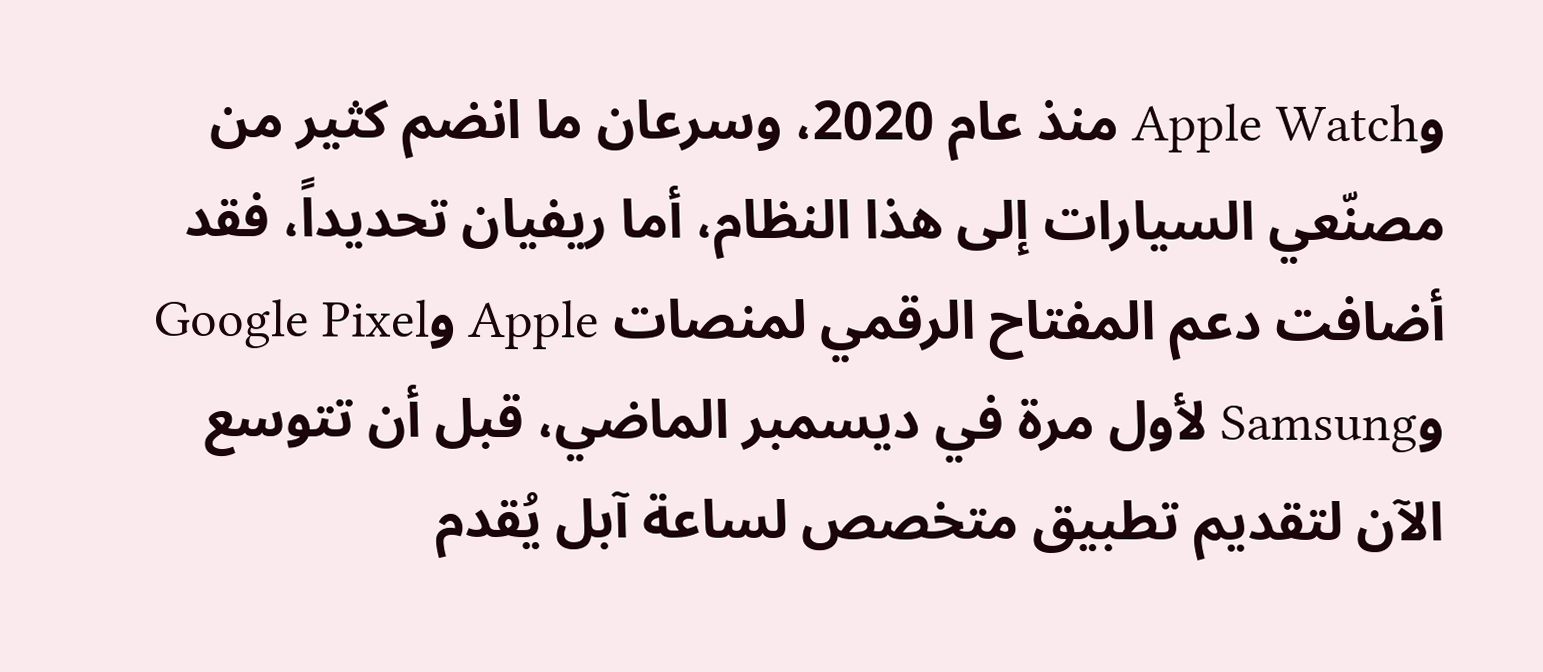وApple Watch منذ عام 2020، وسرعان ما انضم كثير من مصنّعي السيارات إلى هذا النظام، أما ريفيان تحديداً، فقد أضافت دعم المفتاح الرقمي لمنصات Apple وGoogle Pixel وSamsung لأول مرة في ديسمبر الماضي، قبل أن تتوسع الآن لتقديم تطبيق متخصص لساعة آبل يُقدم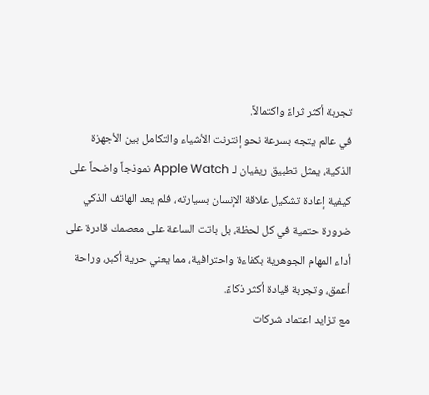تجربة أكثر ثراءً واكتمالاً.
في عالم يتجه بسرعة نحو إنترنت الأشياء والتكامل بين الأجهزة الذكية، يمثل تطبيق ريفيان لـ Apple Watch نموذجاً واضحاً على كيفية إعادة تشكيل علاقة الإنسان بسيارته، فلم يعد الهاتف الذكي ضرورة حتمية في كل لحظة، بل باتت الساعة على معصمك قادرة على أداء المهام الجوهرية بكفاءة واحترافية، مما يعني حرية أكبر، وراحة أعمق، وتجربة قيادة أكثر ذكاءً.
مع تزايد اعتماد شركات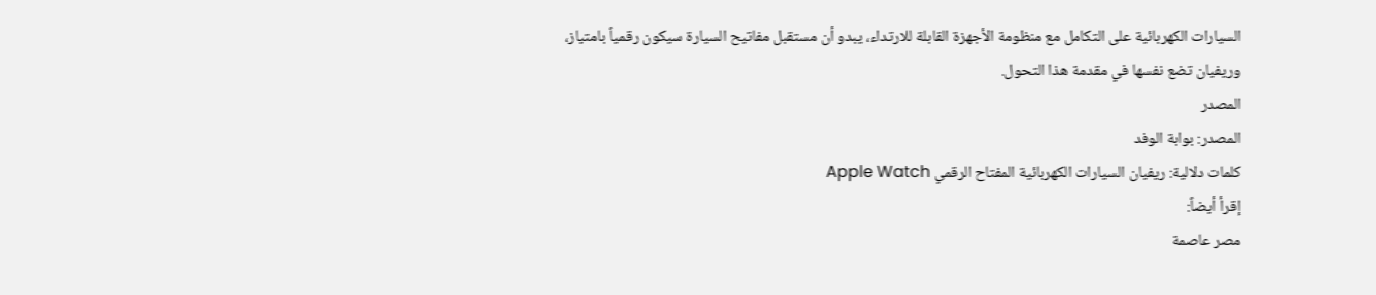السيارات الكهربائية على التكامل مع منظومة الأجهزة القابلة للارتداء، يبدو أن مستقبل مفاتيح السيارة سيكون رقمياً بامتياز، وريفيان تضع نفسها في مقدمة هذا التحول.
المصدر
المصدر: بوابة الوفد
كلمات دلالية: ريفيان السيارات الكهربائية المفتاح الرقمي Apple Watch
إقرأ أيضاً:
مصر عاصمة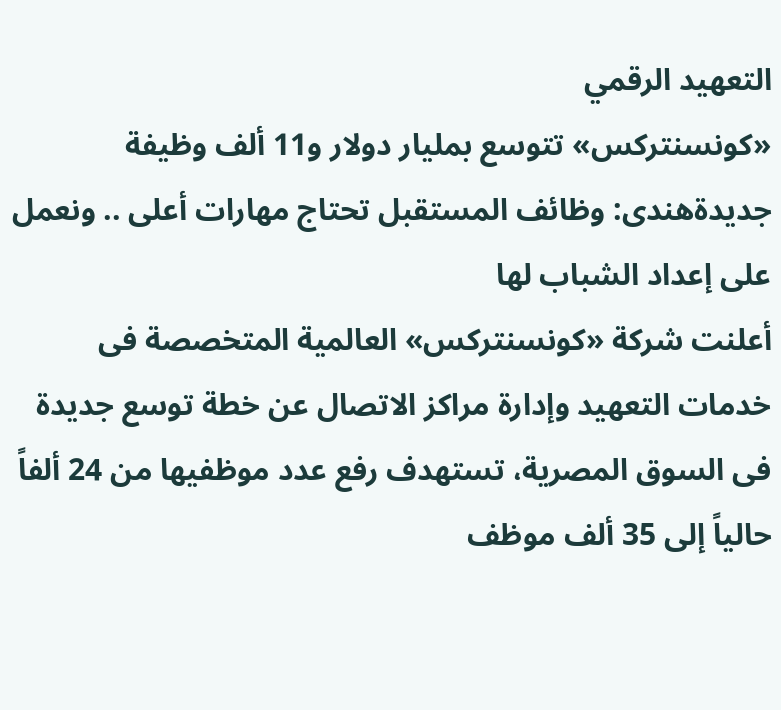التعهيد الرقمي
«كونسنتركس» تتوسع بمليار دولار و11 ألف وظيفة جديدةهندى: وظائف المستقبل تحتاج مهارات أعلى .. ونعمل على إعداد الشباب لها
أعلنت شركة «كونسنتركس» العالمية المتخصصة فى خدمات التعهيد وإدارة مراكز الاتصال عن خطة توسع جديدة فى السوق المصرية، تستهدف رفع عدد موظفيها من 24 ألفاً حالياً إلى 35 ألف موظف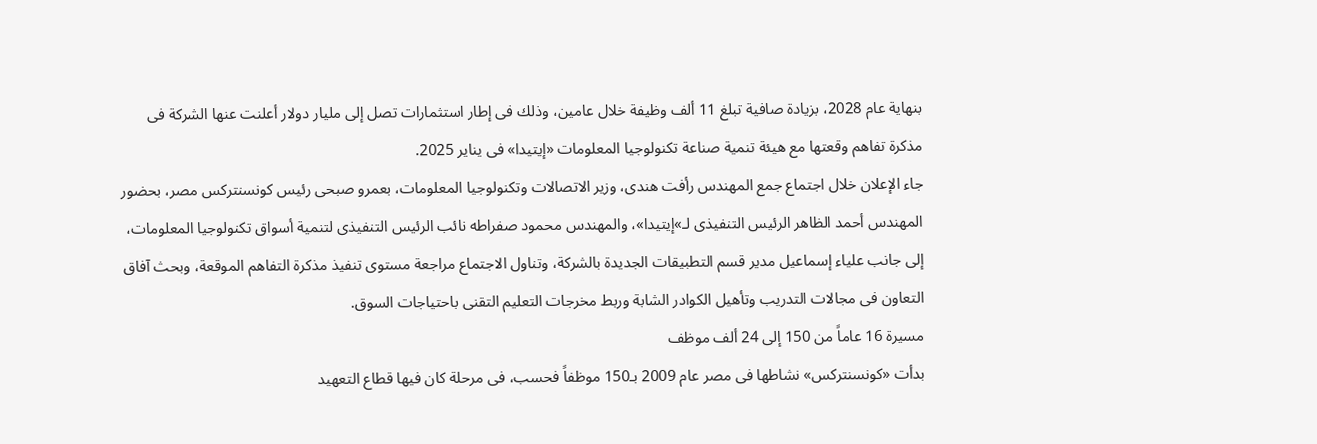بنهاية عام 2028، بزيادة صافية تبلغ 11 ألف وظيفة خلال عامين، وذلك فى إطار استثمارات تصل إلى مليار دولار أعلنت عنها الشركة فى مذكرة تفاهم وقعتها مع هيئة تنمية صناعة تكنولوجيا المعلومات «إيتيدا» فى يناير 2025.
جاء الإعلان خلال اجتماع جمع المهندس رأفت هندى، وزير الاتصالات وتكنولوجيا المعلومات، بعمرو صبحى رئيس كونسنتركس مصر، بحضور المهندس أحمد الظاهر الرئيس التنفيذى لـ»إيتيدا»، والمهندس محمود صفراطه نائب الرئيس التنفيذى لتنمية أسواق تكنولوجيا المعلومات، إلى جانب علياء إسماعيل مدير قسم التطبيقات الجديدة بالشركة، وتناول الاجتماع مراجعة مستوى تنفيذ مذكرة التفاهم الموقعة، وبحث آفاق التعاون فى مجالات التدريب وتأهيل الكوادر الشابة وربط مخرجات التعليم التقنى باحتياجات السوق.
مسيرة 16 عاماً من 150 إلى 24 ألف موظف
بدأت «كونسنتركس» نشاطها فى مصر عام 2009 بـ150 موظفاً فحسب، فى مرحلة كان فيها قطاع التعهيد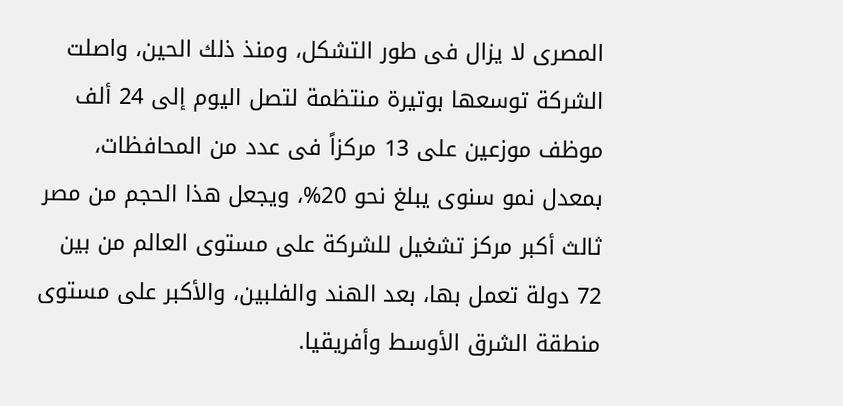المصرى لا يزال فى طور التشكل، ومنذ ذلك الحين، واصلت الشركة توسعها بوتيرة منتظمة لتصل اليوم إلى 24 ألف موظف موزعين على 13 مركزاً فى عدد من المحافظات، بمعدل نمو سنوى يبلغ نحو 20%، ويجعل هذا الحجم من مصر ثالث أكبر مركز تشغيل للشركة على مستوى العالم من بين 72 دولة تعمل بها، بعد الهند والفلبين، والأكبر على مستوى منطقة الشرق الأوسط وأفريقيا.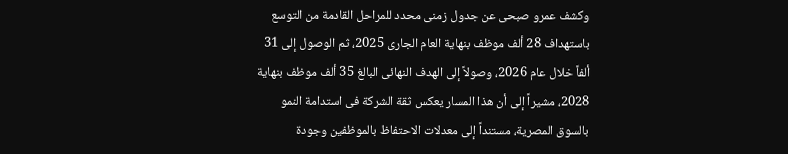وكشف عمرو صبحى عن جدول زمنى محدد للمراحل القادمة من التوسع باستهداف 28 ألف موظف بنهاية العام الجارى 2025، ثم الوصول إلى 31 ألفاً خلال عام 2026، وصولاً إلى الهدف النهائى البالغ 35 ألف موظف بنهاية 2028، مشيراً إلى أن هذا المسار يعكس ثقة الشركة فى استدامة النمو بالسوق المصرية، مستنداً إلى معدلات الاحتفاظ بالموظفين وجودة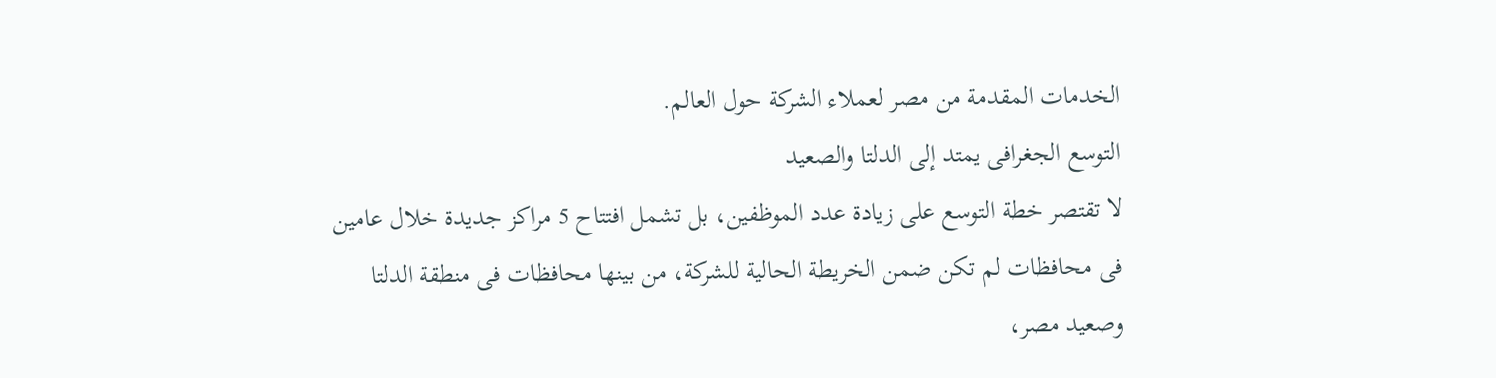الخدمات المقدمة من مصر لعملاء الشركة حول العالم.
التوسع الجغرافى يمتد إلى الدلتا والصعيد
لا تقتصر خطة التوسع على زيادة عدد الموظفين، بل تشمل افتتاح 5 مراكز جديدة خلال عامين فى محافظات لم تكن ضمن الخريطة الحالية للشركة، من بينها محافظات فى منطقة الدلتا وصعيد مصر،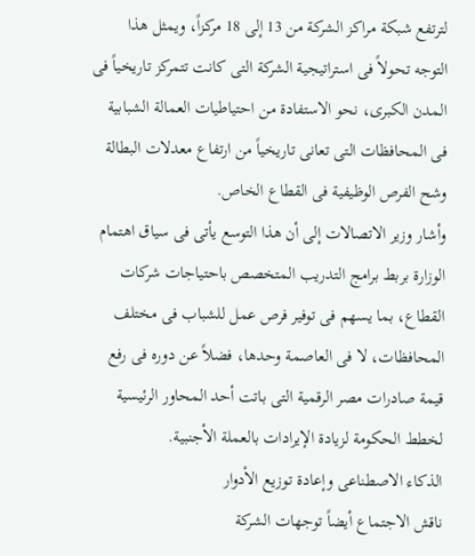لترتفع شبكة مراكز الشركة من 13 إلى 18 مركزاً، ويمثل هذا التوجه تحولاً فى استراتيجية الشركة التى كانت تتمركز تاريخياً فى المدن الكبرى، نحو الاستفادة من احتياطيات العمالة الشبابية فى المحافظات التى تعانى تاريخياً من ارتفاع معدلات البطالة وشح الفرص الوظيفية فى القطاع الخاص.
وأشار وزير الاتصالات إلى أن هذا التوسع يأتى فى سياق اهتمام الوزارة بربط برامج التدريب المتخصص باحتياجات شركات القطاع، بما يسهم فى توفير فرص عمل للشباب فى مختلف المحافظات، لا فى العاصمة وحدها، فضلاً عن دوره فى رفع قيمة صادرات مصر الرقمية التى باتت أحد المحاور الرئيسية لخطط الحكومة لزيادة الإيرادات بالعملة الأجنبية.
الذكاء الاصطناعى وإعادة توزيع الأدوار
ناقش الاجتماع أيضاً توجهات الشركة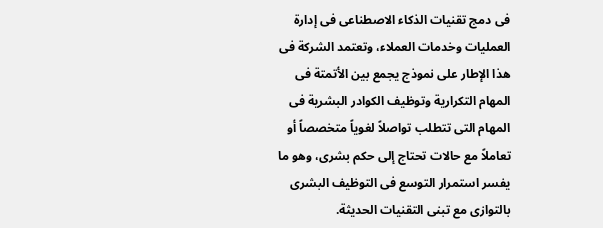فى دمج تقنيات الذكاء الاصطناعى فى إدارة العمليات وخدمات العملاء، وتعتمد الشركة فى هذا الإطار على نموذج يجمع بين الأتمتة فى المهام التكرارية وتوظيف الكوادر البشرية فى المهام التى تتطلب تواصلاً لغوياً متخصصاً أو تعاملاً مع حالات تحتاج إلى حكم بشرى، وهو ما يفسر استمرار التوسع فى التوظيف البشرى بالتوازى مع تبنى التقنيات الحديثة.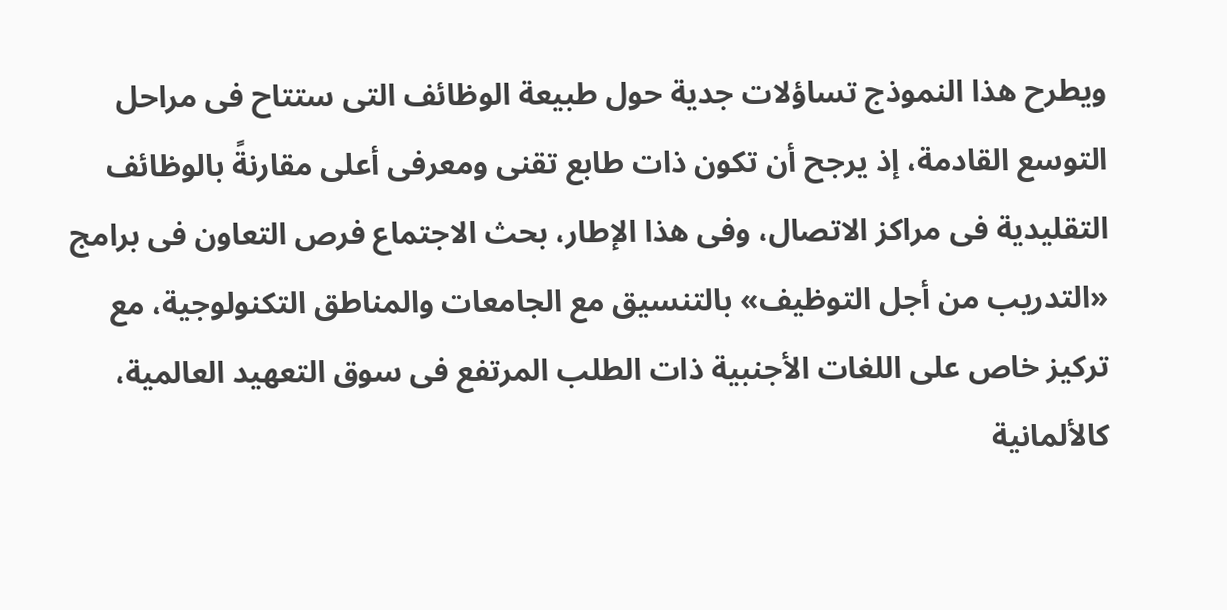ويطرح هذا النموذج تساؤلات جدية حول طبيعة الوظائف التى ستتاح فى مراحل التوسع القادمة، إذ يرجح أن تكون ذات طابع تقنى ومعرفى أعلى مقارنةً بالوظائف التقليدية فى مراكز الاتصال، وفى هذا الإطار، بحث الاجتماع فرص التعاون فى برامج «التدريب من أجل التوظيف» بالتنسيق مع الجامعات والمناطق التكنولوجية، مع تركيز خاص على اللغات الأجنبية ذات الطلب المرتفع فى سوق التعهيد العالمية، كالألمانية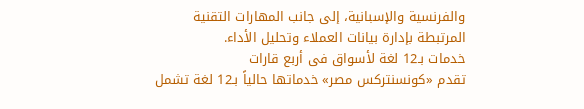والفرنسية والإسبانية، إلى جانب المهارات التقنية المرتبطة بإدارة بيانات العملاء وتحليل الأداء.
خدمات بـ12 لغة لأسواق فى أربع قارات
تقدم «كونسنتركس مصر» خدماتها حالياً بـ12 لغة تشمل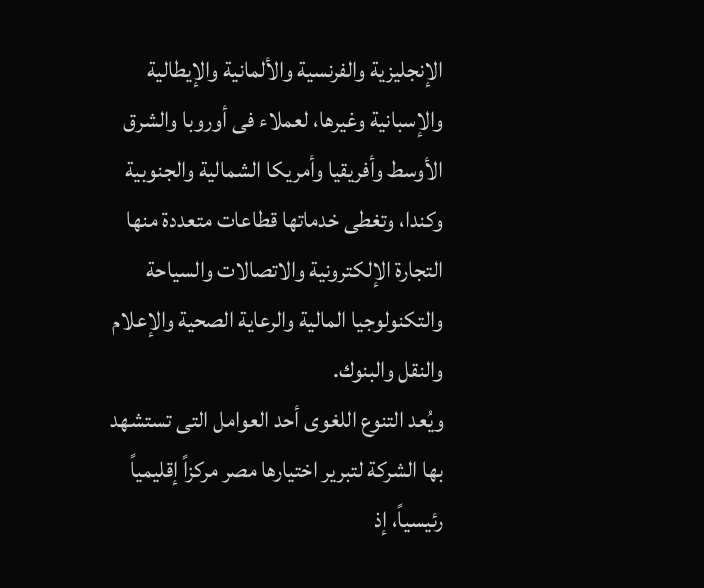الإنجليزية والفرنسية والألمانية والإيطالية والإسبانية وغيرها، لعملاء فى أوروبا والشرق الأوسط وأفريقيا وأمريكا الشمالية والجنوبية وكندا، وتغطى خدماتها قطاعات متعددة منها التجارة الإلكترونية والاتصالات والسياحة والتكنولوجيا المالية والرعاية الصحية والإعلام والنقل والبنوك.
ويُعد التنوع اللغوى أحد العوامل التى تستشهد بها الشركة لتبرير اختيارها مصر مركزاً إقليمياً رئيسياً، إذ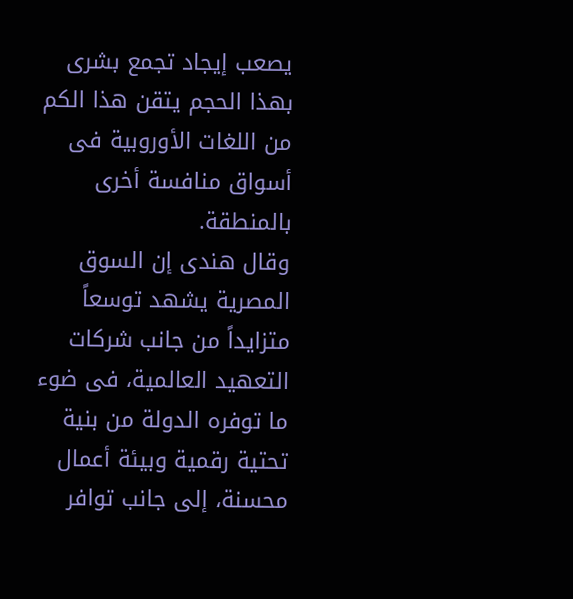يصعب إيجاد تجمع بشرى بهذا الحجم يتقن هذا الكم من اللغات الأوروبية فى أسواق منافسة أخرى بالمنطقة.
وقال هندى إن السوق المصرية يشهد توسعاً متزايداً من جانب شركات التعهيد العالمية، فى ضوء ما توفره الدولة من بنية تحتية رقمية وبيئة أعمال محسنة، إلى جانب توافر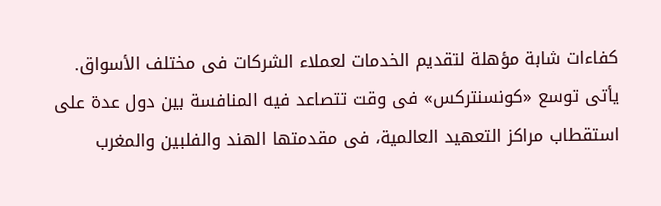كفاءات شابة مؤهلة لتقديم الخدمات لعملاء الشركات فى مختلف الأسواق.
يأتى توسع «كونسنتركس» فى وقت تتصاعد فيه المنافسة بين دول عدة على استقطاب مراكز التعهيد العالمية، فى مقدمتها الهند والفلبين والمغرب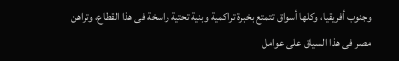وجنوب أفريقيا، وكلها أسواق تتمتع بخبرة تراكمية وبنية تحتية راسخة فى هذا القطاع، وتراهن مصر فى هذا السياق على عوامل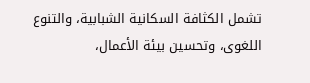تشمل الكثافة السكانية الشبابية، والتنوع اللغوى، وتحسين بيئة الأعمال،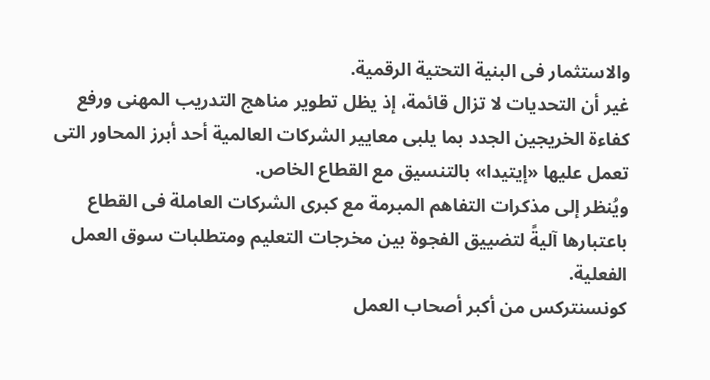والاستثمار فى البنية التحتية الرقمية.
غير أن التحديات لا تزال قائمة، إذ يظل تطوير مناهج التدريب المهنى ورفع كفاءة الخريجين الجدد بما يلبى معايير الشركات العالمية أحد أبرز المحاور التى تعمل عليها «إيتيدا» بالتنسيق مع القطاع الخاص.
ويُنظر إلى مذكرات التفاهم المبرمة مع كبرى الشركات العاملة فى القطاع باعتبارها آليةً لتضييق الفجوة بين مخرجات التعليم ومتطلبات سوق العمل الفعلية.
كونسنتركس من أكبر أصحاب العمل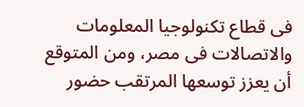فى قطاع تكنولوجيا المعلومات والاتصالات فى مصر، ومن المتوقع أن يعزز توسعها المرتقب حضور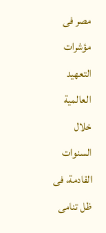مصر فى مؤشرات التعهيد العالمية خلال السنوات القادمة، فى ظل تنامى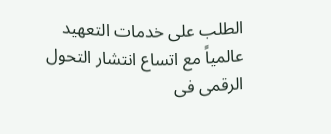الطلب على خدمات التعهيد عالمياً مع اتساع انتشار التحول الرقمى فى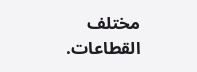مختلف القطاعات.